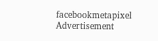facebookmetapixel
Advertisement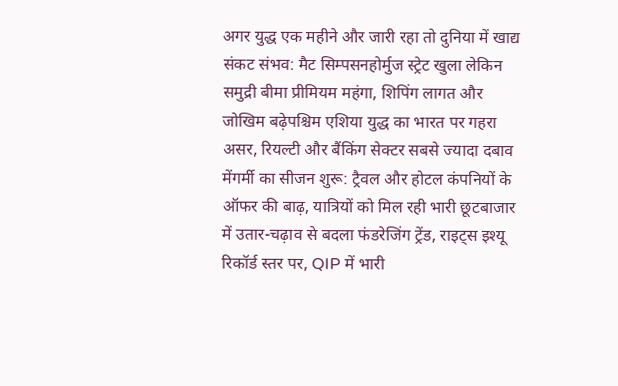अगर युद्ध एक महीने और जारी रहा तो दुनिया में खाद्य संकट संभव: मैट सिम्पसनहोर्मुज स्ट्रेट खुला लेकिन समुद्री बीमा प्रीमियम महंगा, शिपिंग लागत और जोखिम बढ़ेपश्चिम एशिया युद्ध का भारत पर गहरा असर, रियल्टी और बैंकिंग सेक्टर सबसे ज्यादा दबाव मेंगर्मी का सीजन शुरू: ट्रैवल और होटल कंपनियों के ऑफर की बाढ़, यात्रियों को मिल रही भारी छूटबाजार में उतार-चढ़ाव से बदला फंडरेजिंग ट्रेंड, राइट्स इश्यू रिकॉर्ड स्तर पर, QIP में भारी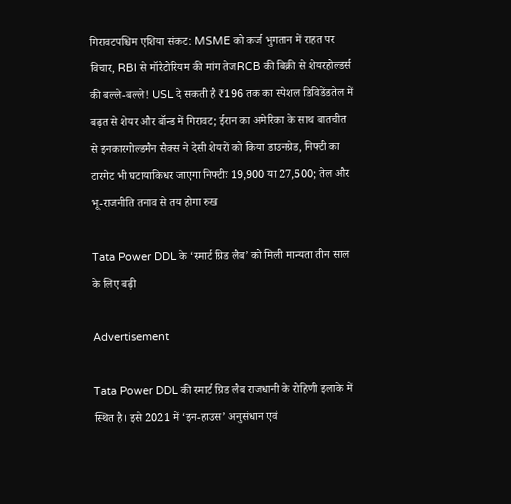गिरावटपश्चिम एशिया संकट: MSME को कर्ज भुगतान में राहत पर विचार, RBI से मॉरेटोरियम की मांग तेजRCB की बिक्री से शेयरहोल्डर्स की बल्ले-बल्ले! USL दे सकती है ₹196 तक का स्पेशल डिविडेंडतेल में बढ़त से शेयर और बॉन्ड में गिरावट; ईरान का अमेरिका के साथ बातचीत से इनकारगोल्डमैन सैक्स ने देसी शेयरों को किया डाउनग्रेड, निफ्टी का टारगेट भी घटायाकिधर जाएगा निफ्टीः 19,900 या 27,500; तेल और भू-राजनीति तनाव से तय होगा रुख

Tata Power DDL के ‘स्मार्ट ग्रिड लैब’ को मिली मान्यता तीन साल के लिए बढ़ी

Advertisement

Tata Power DDL की स्मार्ट ग्रिड लैब राजधानी के रोहिणी इलाके में स्थित है। इसे 2021 में ‘इन-हाउस’ अनुसंधान एवं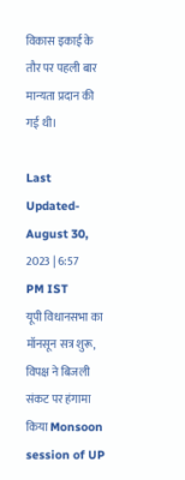विकास इकाई के तौर पर पहली बार मान्यता प्रदान की गई थी।

Last Updated- August 30, 2023 | 6:57 PM IST
यूपी विधानसभा का मॉनसून सत्र शुरू, विपक्ष ने बिजली संकट पर हंगामा किया Monsoon session of UP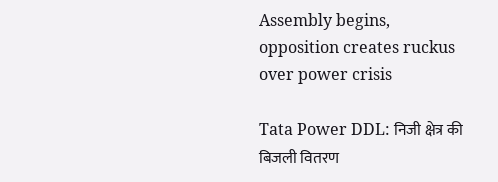Assembly begins, opposition creates ruckus over power crisis

Tata Power DDL: निजी क्षेत्र की बिजली वितरण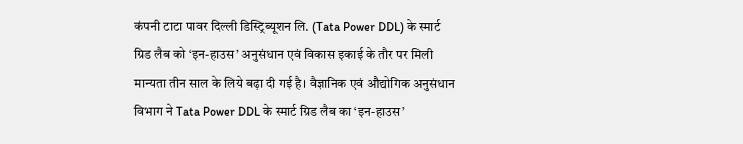कंपनी टाटा पावर दिल्ली डिस्ट्रिब्यूशन लि. (Tata Power DDL) के स्मार्ट ग्रिड लैब को ‘इन-हाउस’ अनुसंधान एवं विकास इकाई के तौर पर मिली मान्यता तीन साल के लिये बढ़ा दी गई है। वैज्ञानिक एवं औद्योगिक अनुसंधान विभाग ने Tata Power DDL के स्मार्ट ग्रिड लैब का ‘इन-हाउस’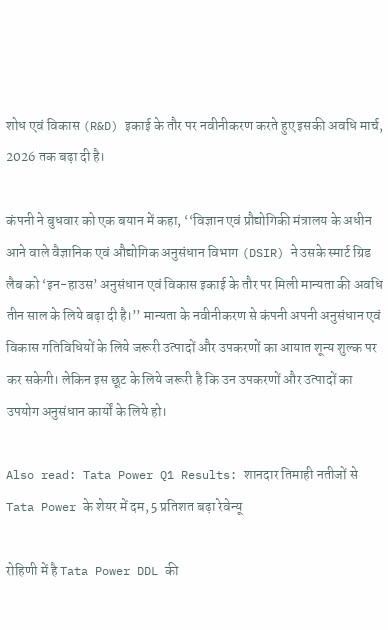शोध एवं विकास (R&D) इकाई के तौर पर नवीनीकरण करते हुए इसकी अवधि मार्च, 2026 तक बढ़ा दी है।

कंपनी ने बुधवार को एक बयान में कहा, ‘‘विज्ञान एवं प्रौद्योगिकी मंत्रालय के अधीन आने वाले वैज्ञानिक एवं औद्योगिक अनुसंधान विभाग (DSIR) ने उसके स्मार्ट ग्रिड लैब को ‘इन-हाउस’ अनुसंधान एवं विकास इकाई के तौर पर मिली मान्यता की अवधि तीन साल के लिये बढ़ा दी है।’’ मान्यता के नवीनीकरण से कंपनी अपनी अनुसंधान एवं विकास गतिविधियों के लिये जरूरी उत्पादों और उपकरणों का आयात शून्य शुल्क पर कर सकेगी। लेकिन इस छूट के लिये जरूरी है कि उन उपकरणों और उत्पादों का उपयोग अनुसंधान कार्यों के लिये हो।

Also read: Tata Power Q1 Results: शानदार तिमाही नतीजों से Tata Power के शेयर में दम, 5 प्रतिशत बढ़ा रेवेन्यू

रोहिणी में है Tata Power DDL की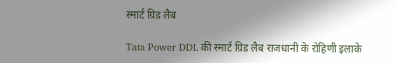स्मार्ट ग्रिड लैब

Tata Power DDL की स्मार्ट ग्रिड लैब राजधानी के रोहिणी इलाके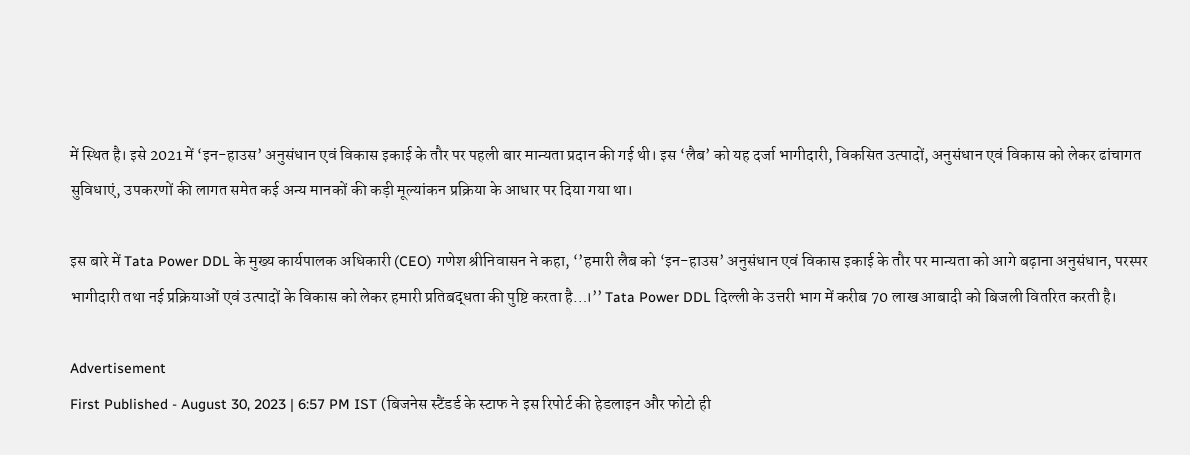में स्थित है। इसे 2021 में ‘इन-हाउस’ अनुसंधान एवं विकास इकाई के तौर पर पहली बार मान्यता प्रदान की गई थी। इस ‘लैब’ को यह दर्जा भागीदारी, विकसित उत्पादों, अनुसंधान एवं विकास को लेकर ढांचागत सुविधाएं, उपकरणों की लागत समेत कई अन्य मानकों की कड़ी मूल्यांकन प्रक्रिया के आधार पर दिया गया था।

इस बारे में Tata Power DDL के मुख्य कार्यपालक अधिकारी (CEO) गणेश श्रीनिवासन ने कहा, ‘’हमारी लैब को ‘इन-हाउस’ अनुसंधान एवं विकास इकाई के तौर पर मान्यता को आगे बढ़ाना अनुसंधान, परस्पर भागीदारी तथा नई प्रक्रियाओं एवं उत्पादों के विकास को लेकर हमारी प्रतिबद्धता की पुष्टि करता है…।’’ Tata Power DDL दिल्ली के उत्तरी भाग में करीब 70 लाख आबादी को बिजली वितरित करती है।

Advertisement
First Published - August 30, 2023 | 6:57 PM IST (बिजनेस स्टैंडर्ड के स्टाफ ने इस रिपोर्ट की हेडलाइन और फोटो ही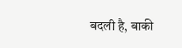बदली है, बाकी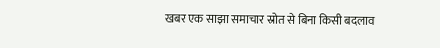खबर एक साझा समाचार स्रोत से बिना किसी बदलाव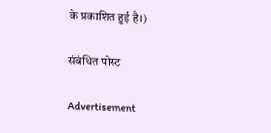के प्रकाशित हुई है।)

संबंधित पोस्ट

Advertisement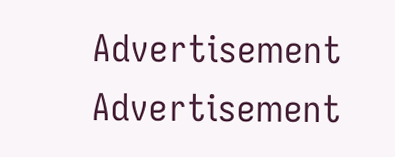Advertisement
Advertisement